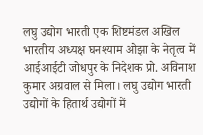लघु उद्योग भारती एक शिष्टमंडल अखिल भारतीय अध्यक्ष घनश्याम ओझा के नेतृत्व में आईआईटी जोधपुर के निदेशक प्रो. अविनाश कुमार अग्रवाल से मिला। लघु उद्योग भारती उद्योगों के हितार्थ उद्योगों में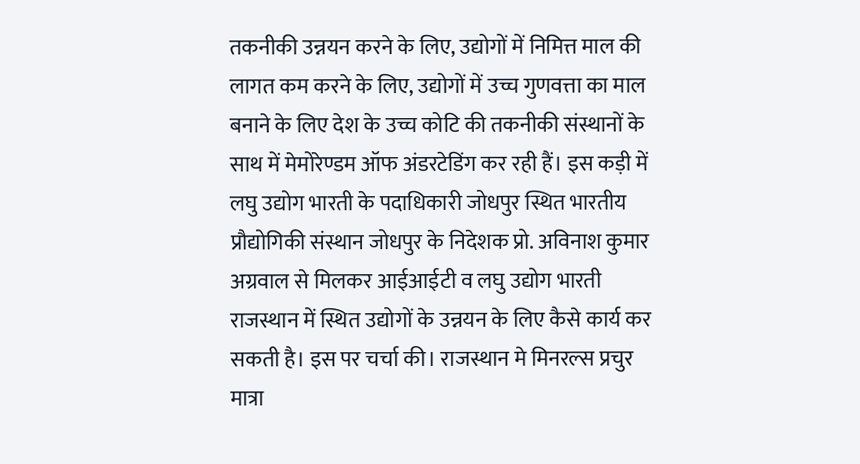तकनीकी उन्नयन करने के लिए, उद्योगों में निमित्त माल की लागत कम करने के लिए, उद्योगों में उच्च गुणवत्ता का माल बनाने के लिए देश के उच्च कोटि की तकनीकी संस्थानों के साथ में मेमोरेण्डम ऑफ अंडरटेडिंग कर रही हैं। इस कड़ी में लघु उद्योग भारती के पदाधिकारी जोधपुर स्थित भारतीय प्रौद्योगिकी संस्थान जोधपुर के निदेशक प्रो. अविनाश कुमार अग्रवाल से मिलकर आईआईटी व लघु उद्योग भारती राजस्थान में स्थित उद्योगों के उन्नयन के लिए कैसे कार्य कर सकती है। इस पर चर्चा की। राजस्थान मे मिनरल्स प्रचुर मात्रा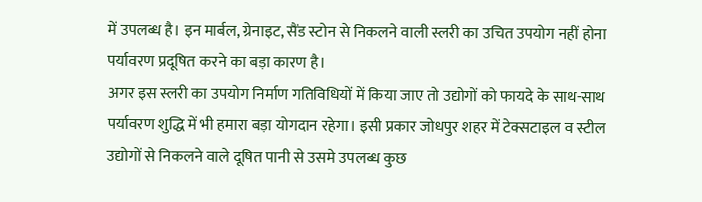में उपलब्ध है। इन मार्बल, ग्रेनाइट, सैंड स्टोन से निकलने वाली स्लरी का उचित उपयोग नहीं होना पर्यावरण प्रदूषित करने का बड़ा कारण है।
अगर इस स्लरी का उपयोग निर्माण गतिविधियों में किया जाए तो उद्योगों को फायदे के साथ-साथ पर्यावरण शुद्धि में भी हमारा बड़ा योगदान रहेगा। इसी प्रकार जोधपुर शहर में टेक्सटाइल व स्टील उद्योगों से निकलने वाले दूषित पानी से उसमे उपलब्ध कुछ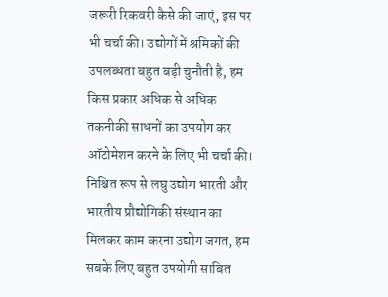जरूरी रिकवरी कैसे की जाएं, इस पर भी चर्चा की। उद्योगों में श्रमिकों की उपलब्धता बहुत बड़ी चुनौती है, हम किस प्रकार अधिक से अधिक तकनीकी साधनों का उपयोग कर ऑटोमेशन करने के लिए भी चर्चा की। निश्चित रूप से लघु उद्योग भारती और भारतीय प्रौद्योगिकी संस्थान का मिलकर काम करना उद्योग जगत, हम सबके लिए बहुत उपयोगी साबित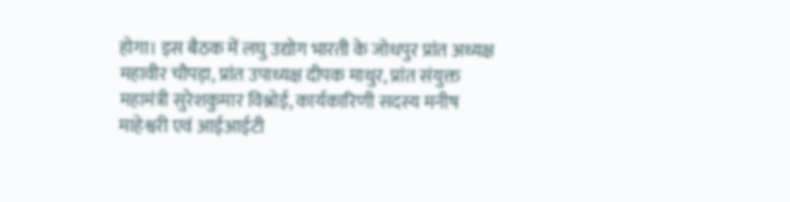होगा। इस बैठक में लघु उद्योग भारती के जोधपुर प्रांत अध्यक्ष महावीर चौपड़ा, प्रांत उपाध्यक्ष दीपक माथुर, प्रांत संयुक्त महामंत्री सुरेशकुमार विश्नोई, कार्यकारिणी सदस्य मनीष माहेश्वरी एवं आईआईटी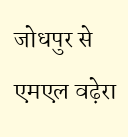जोधपुर से एमएल वढ़ेरा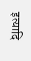इत्यादि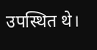उपस्थित थे।